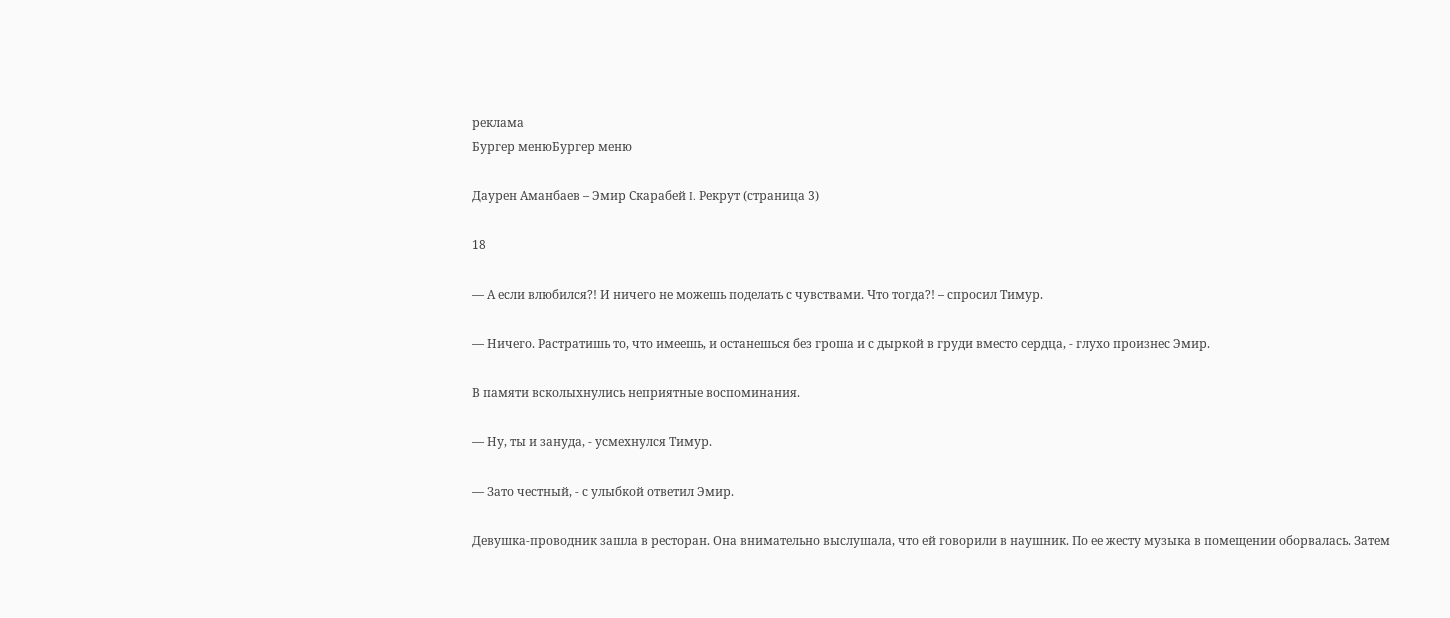реклама
Бургер менюБургер меню

Даурен Аманбаев – Эмир Скарабей I. Рекрут (страница 3)

18

— А если влюбился?! И ничего не можешь поделать с чувствами. Что тогда?! – спросил Тимур.

— Ничего. Растратишь то, что имеешь, и останешься без гроша и с дыркой в груди вместо сердца, - глухо произнес Эмир.

В памяти всколыхнулись неприятные воспоминания.

— Ну, ты и зануда, - усмехнулся Тимур.

— Зато честный, - с улыбкой ответил Эмир.

Девушка-проводник зашла в ресторан. Она внимательно выслушала, что ей говорили в наушник. По ее жесту музыка в помещении оборвалась. Затем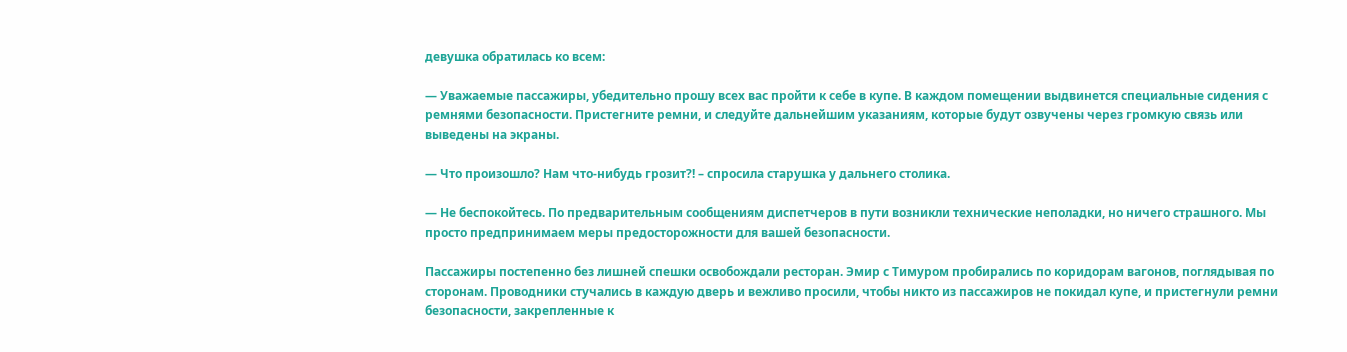девушка обратилась ко всем:

— Уважаемые пассажиры, убедительно прошу всех вас пройти к себе в купе. В каждом помещении выдвинется специальные сидения с ремнями безопасности. Пристегните ремни, и следуйте дальнейшим указаниям, которые будут озвучены через громкую связь или выведены на экраны.

— Что произошло? Нам что-нибудь грозит?! – спросила старушка у дальнего столика.

— Не беспокойтесь. По предварительным сообщениям диспетчеров в пути возникли технические неполадки, но ничего страшного. Мы просто предпринимаем меры предосторожности для вашей безопасности.

Пассажиры постепенно без лишней спешки освобождали ресторан. Эмир с Тимуром пробирались по коридорам вагонов, поглядывая по сторонам. Проводники стучались в каждую дверь и вежливо просили, чтобы никто из пассажиров не покидал купе, и пристегнули ремни безопасности, закрепленные к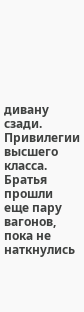дивану сзади. Привилегии высшего класса. Братья прошли еще пару вагонов, пока не наткнулись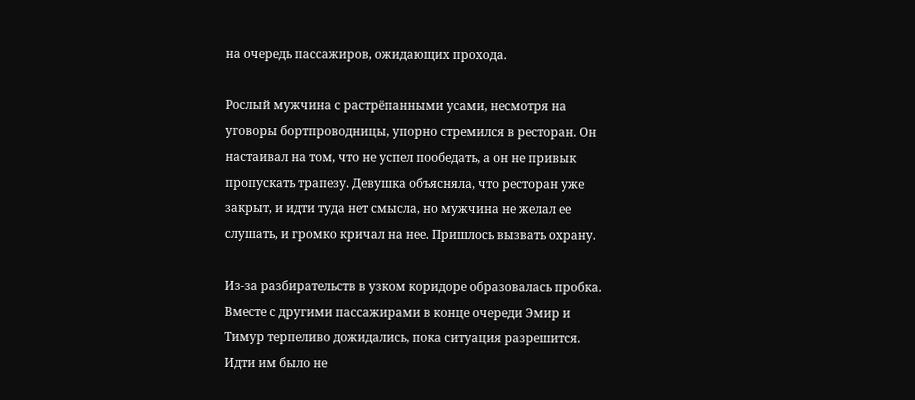на очередь пассажиров, ожидающих прохода.

Рослый мужчина с растрёпанными усами, несмотря на уговоры бортпроводницы, упорно стремился в ресторан. Он настаивал на том, что не успел пообедать, а он не привык пропускать трапезу. Девушка объясняла, что ресторан уже закрыт, и идти туда нет смысла, но мужчина не желал ее слушать, и громко кричал на нее. Пришлось вызвать охрану.

Из-за разбирательств в узком коридоре образовалась пробка. Вместе с другими пассажирами в конце очереди Эмир и Тимур терпеливо дожидались, пока ситуация разрешится. Идти им было не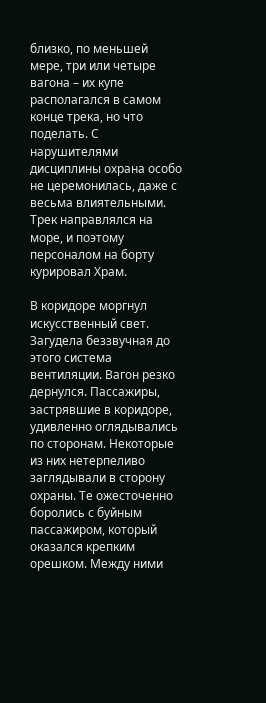близко, по меньшей мере, три или четыре вагона – их купе располагался в самом конце трека, но что поделать. С нарушителями дисциплины охрана особо не церемонилась, даже с весьма влиятельными. Трек направлялся на море, и поэтому персоналом на борту курировал Храм.

В коридоре моргнул искусственный свет. Загудела беззвучная до этого система вентиляции. Вагон резко дернулся. Пассажиры, застрявшие в коридоре, удивленно оглядывались по сторонам. Некоторые из них нетерпеливо заглядывали в сторону охраны. Те ожесточенно боролись с буйным пассажиром, который оказался крепким орешком. Между ними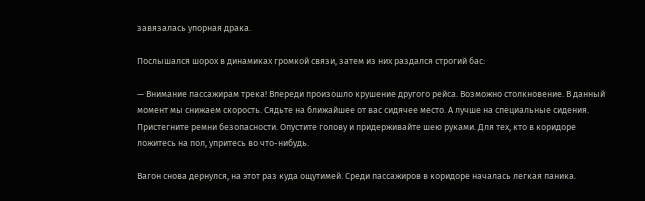завязалась упорная драка.

Послышался шорох в динамиках громкой связи, затем из них раздался строгий бас:

— Внимание пассажирам трека! Впереди произошло крушение другого рейса. Возможно столкновение. В данный момент мы снижаем скорость. Сядьте на ближайшее от вас сидячее место. А лучше на специальные сидения. Пристегните ремни безопасности. Опустите голову и придерживайте шею руками. Для тех, кто в коридоре ложитесь на пол, упритесь во что-нибудь.

Вагон снова дернулся, на этот раз куда ощутимей. Среди пассажиров в коридоре началась легкая паника.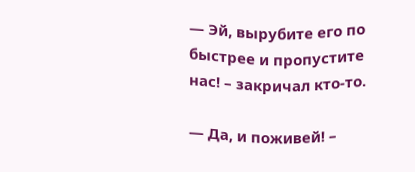— Эй, вырубите его по быстрее и пропустите нас! – закричал кто-то.

— Да, и поживей! –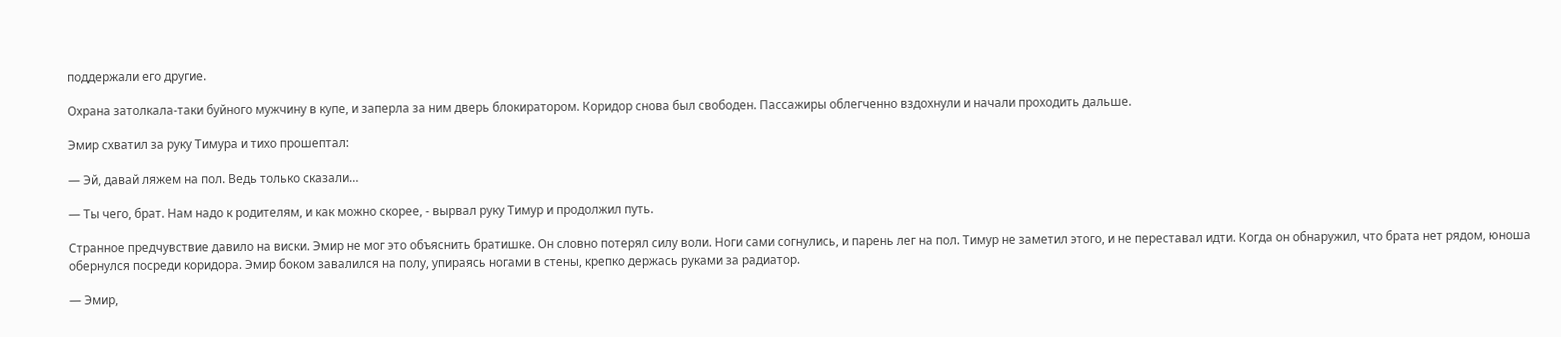поддержали его другие.

Охрана затолкала-таки буйного мужчину в купе, и заперла за ним дверь блокиратором. Коридор снова был свободен. Пассажиры облегченно вздохнули и начали проходить дальше.

Эмир схватил за руку Тимура и тихо прошептал:

— Эй, давай ляжем на пол. Ведь только сказали…

— Ты чего, брат. Нам надо к родителям, и как можно скорее, - вырвал руку Тимур и продолжил путь.

Странное предчувствие давило на виски. Эмир не мог это объяснить братишке. Он словно потерял силу воли. Ноги сами согнулись, и парень лег на пол. Тимур не заметил этого, и не переставал идти. Когда он обнаружил, что брата нет рядом, юноша обернулся посреди коридора. Эмир боком завалился на полу, упираясь ногами в стены, крепко держась руками за радиатор.

— Эмир,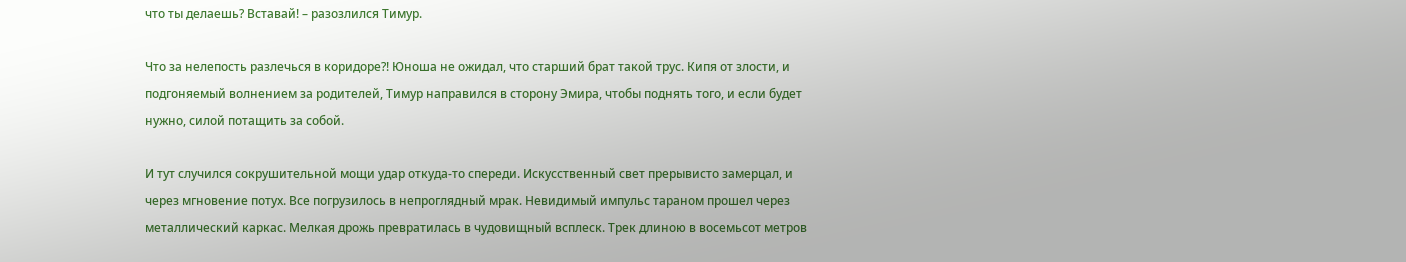что ты делаешь? Вставай! – разозлился Тимур.

Что за нелепость разлечься в коридоре?! Юноша не ожидал, что старший брат такой трус. Кипя от злости, и подгоняемый волнением за родителей, Тимур направился в сторону Эмира, чтобы поднять того, и если будет нужно, силой потащить за собой.

И тут случился сокрушительной мощи удар откуда-то спереди. Искусственный свет прерывисто замерцал, и через мгновение потух. Все погрузилось в непроглядный мрак. Невидимый импульс тараном прошел через металлический каркас. Мелкая дрожь превратилась в чудовищный всплеск. Трек длиною в восемьсот метров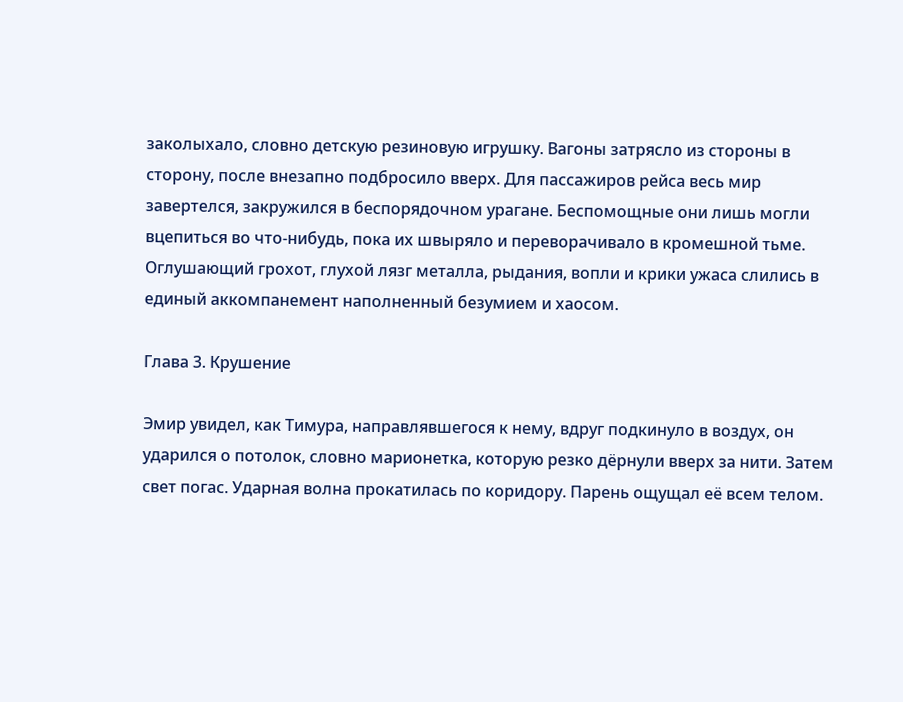заколыхало, словно детскую резиновую игрушку. Вагоны затрясло из стороны в сторону, после внезапно подбросило вверх. Для пассажиров рейса весь мир завертелся, закружился в беспорядочном урагане. Беспомощные они лишь могли вцепиться во что-нибудь, пока их швыряло и переворачивало в кромешной тьме. Оглушающий грохот, глухой лязг металла, рыдания, вопли и крики ужаса слились в единый аккомпанемент наполненный безумием и хаосом.

Глава 3. Крушение

Эмир увидел, как Тимура, направлявшегося к нему, вдруг подкинуло в воздух, он ударился о потолок, словно марионетка, которую резко дёрнули вверх за нити. Затем свет погас. Ударная волна прокатилась по коридору. Парень ощущал её всем телом.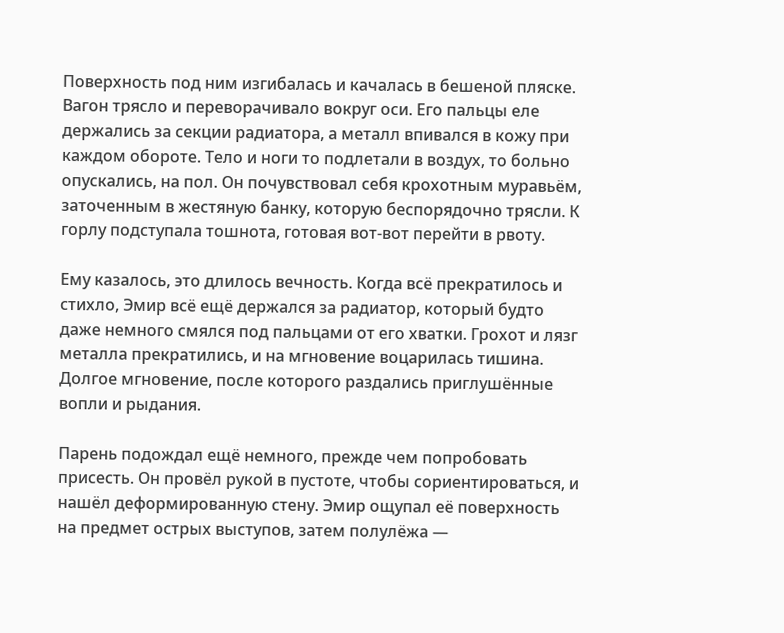Поверхность под ним изгибалась и качалась в бешеной пляске. Вагон трясло и переворачивало вокруг оси. Его пальцы еле держались за секции радиатора, а металл впивался в кожу при каждом обороте. Тело и ноги то подлетали в воздух, то больно опускались, на пол. Он почувствовал себя крохотным муравьём, заточенным в жестяную банку, которую беспорядочно трясли. К горлу подступала тошнота, готовая вот-вот перейти в рвоту.

Ему казалось, это длилось вечность. Когда всё прекратилось и стихло, Эмир всё ещё держался за радиатор, который будто даже немного смялся под пальцами от его хватки. Грохот и лязг металла прекратились, и на мгновение воцарилась тишина. Долгое мгновение, после которого раздались приглушённые вопли и рыдания.

Парень подождал ещё немного, прежде чем попробовать присесть. Он провёл рукой в пустоте, чтобы сориентироваться, и нашёл деформированную стену. Эмир ощупал её поверхность на предмет острых выступов, затем полулёжа —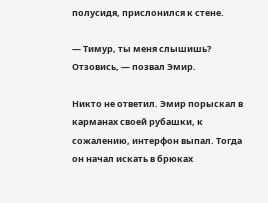полусидя, прислонился к стене.

— Тимур, ты меня слышишь? Отзовись, — позвал Эмир.

Никто не ответил. Эмир порыскал в карманах своей рубашки, к сожалению, интерфон выпал. Тогда он начал искать в брюках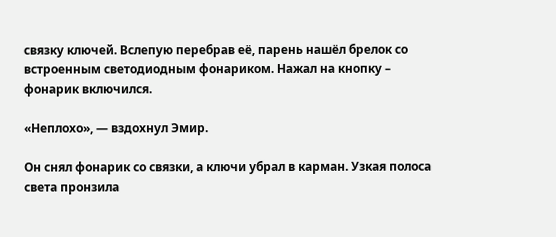связку ключей. Вслепую перебрав её, парень нашёл брелок со встроенным светодиодным фонариком. Нажал на кнопку – фонарик включился.

«Неплохо», — вздохнул Эмир.

Он снял фонарик со связки, а ключи убрал в карман. Узкая полоса света пронзила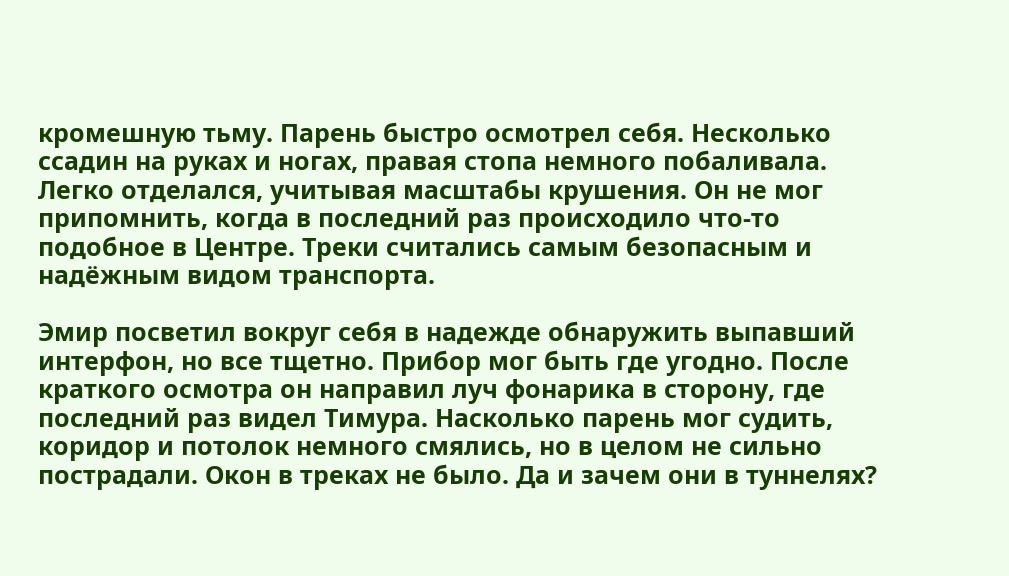кромешную тьму. Парень быстро осмотрел себя. Несколько ссадин на руках и ногах, правая стопа немного побаливала. Легко отделался, учитывая масштабы крушения. Он не мог припомнить, когда в последний раз происходило что-то подобное в Центре. Треки считались самым безопасным и надёжным видом транспорта.

Эмир посветил вокруг себя в надежде обнаружить выпавший интерфон, но все тщетно. Прибор мог быть где угодно. После краткого осмотра он направил луч фонарика в сторону, где последний раз видел Тимура. Насколько парень мог судить, коридор и потолок немного смялись, но в целом не сильно пострадали. Окон в треках не было. Да и зачем они в туннелях?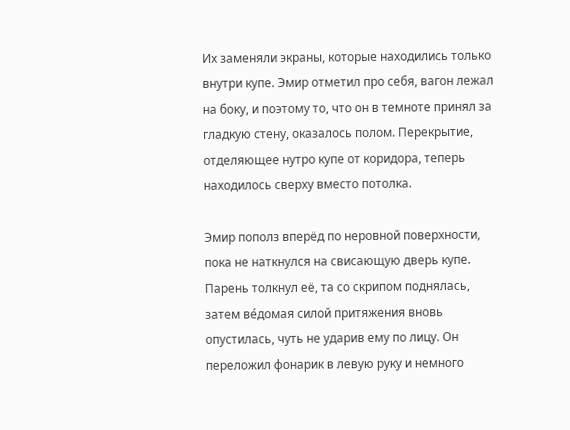Их заменяли экраны, которые находились только внутри купе. Эмир отметил про себя, вагон лежал на боку, и поэтому то, что он в темноте принял за гладкую стену, оказалось полом. Перекрытие, отделяющее нутро купе от коридора, теперь находилось сверху вместо потолка.

Эмир пополз вперёд по неровной поверхности, пока не наткнулся на свисающую дверь купе. Парень толкнул её, та со скрипом поднялась, затем ве́домая силой притяжения вновь опустилась, чуть не ударив ему по лицу. Он переложил фонарик в левую руку и немного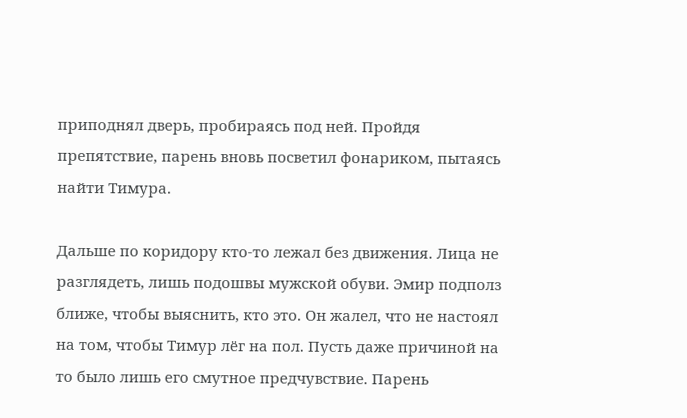приподнял дверь, пробираясь под ней. Пройдя препятствие, парень вновь посветил фонариком, пытаясь найти Тимура.

Дальше по коридору кто-то лежал без движения. Лица не разглядеть, лишь подошвы мужской обуви. Эмир подполз ближе, чтобы выяснить, кто это. Он жалел, что не настоял на том, чтобы Тимур лёг на пол. Пусть даже причиной на то было лишь его смутное предчувствие. Парень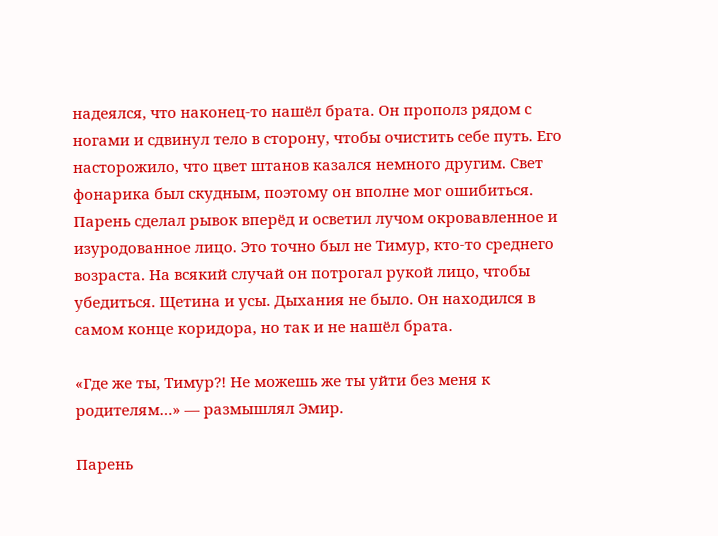надеялся, что наконец-то нашёл брата. Он прополз рядом с ногами и сдвинул тело в сторону, чтобы очистить себе путь. Его насторожило, что цвет штанов казался немного другим. Свет фонарика был скудным, поэтому он вполне мог ошибиться. Парень сделал рывок вперёд и осветил лучом окровавленное и изуродованное лицо. Это точно был не Тимур, кто-то среднего возраста. На всякий случай он потрогал рукой лицо, чтобы убедиться. Щетина и усы. Дыхания не было. Он находился в самом конце коридора, но так и не нашёл брата.

«Где же ты, Тимур?! Не можешь же ты уйти без меня к родителям…» — размышлял Эмир.

Парень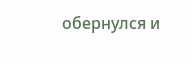обернулся и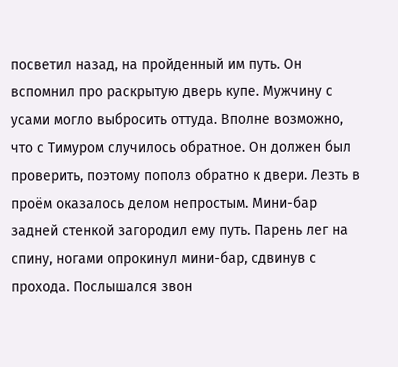посветил назад, на пройденный им путь. Он вспомнил про раскрытую дверь купе. Мужчину с усами могло выбросить оттуда. Вполне возможно, что с Тимуром случилось обратное. Он должен был проверить, поэтому пополз обратно к двери. Лезть в проём оказалось делом непростым. Мини-бар задней стенкой загородил ему путь. Парень лег на спину, ногами опрокинул мини-бар, сдвинув с прохода. Послышался звон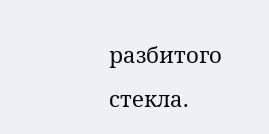разбитого стекла.